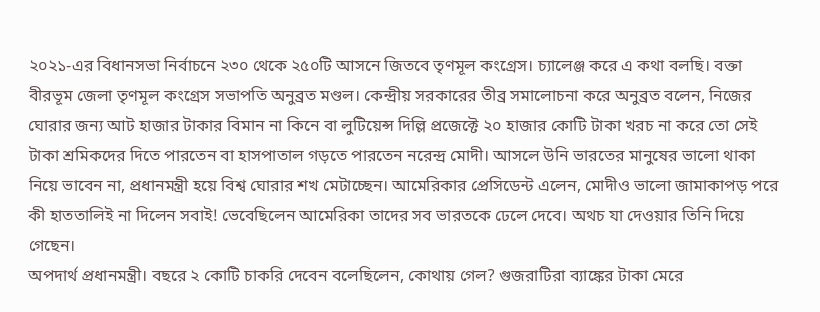২০২১-এর বিধানসভা নির্বাচনে ২৩০ থেকে ২৫০টি আসনে জিতবে তৃণমূল কংগ্রেস। চ্যালেঞ্জ করে এ কথা বলছি। বক্তা বীরভূম জেলা তৃণমূল কংগ্রেস সভাপতি অনুব্রত মণ্ডল। কেন্দ্রীয় সরকারের তীব্র সমালোচনা করে অনুব্রত বলেন, নিজের ঘোরার জন্য আট হাজার টাকার বিমান না কিনে বা লুটিয়েন্স দিল্লি প্রজেক্টে ২০ হাজার কোটি টাকা খরচ না করে তো সেই টাকা শ্রমিকদের দিতে পারতেন বা হাসপাতাল গড়তে পারতেন নরেন্দ্র মোদী। আসলে উনি ভারতের মানুষের ভালো থাকা নিয়ে ভাবেন না, প্রধানমন্ত্রী হয়ে বিশ্ব ঘোরার শখ মেটাচ্ছেন। আমেরিকার প্রেসিডেন্ট এলেন, মোদীও ভালো জামাকাপড় পরে কী হাততালিই না দিলেন সবাই! ভেবেছিলেন আমেরিকা তাদের সব ভারতকে ঢেলে দেবে। অথচ যা দেওয়ার তিনি দিয়ে গেছেন।
অপদার্থ প্রধানমন্ত্রী। বছরে ২ কোটি চাকরি দেবেন বলেছিলেন, কোথায় গেল? গুজরাটিরা ব্যাঙ্কের টাকা মেরে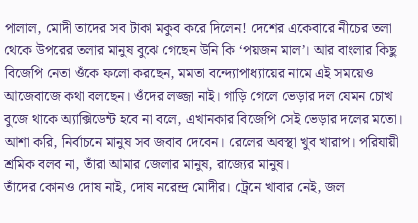পালাল, মোদী তাদের সব টাকা মকুব করে দিলেন! দেশের একেবারে নীচের তলা থেকে উপরের তলার মানুষ বুঝে গেছেন উনি কি ‘পয়জন মাল’। আর বাংলার কিছু বিজেপি নেতা ওঁকে ফলো করছেন, মমতা বন্দ্যোপাধ্যায়ের নামে এই সময়েও আজেবাজে কথা বলছেন। ওঁদের লজ্জা নাই। গাড়ি গেলে ভেড়ার দল যেমন চোখ বুজে থাকে অ্যাক্সিডেন্ট হবে না বলে, এখানকার বিজেপি সেই ভেড়ার দলের মতো। আশা করি, নির্বাচনে মানুষ সব জবাব দেবেন। রেলের অবস্থা খুব খারাপ। পরিযায়ী শ্রমিক বলব না, তাঁরা আমার জেলার মানুষ, রাজ্যের মানুষ।
তাঁদের কোনও দোষ নাই, দোষ নরেন্দ্র মোদীর। ট্রেনে খাবার নেই, জল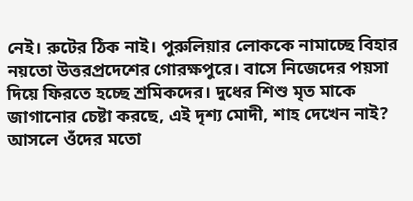নেই। রুটের ঠিক নাই। পুরুলিয়ার লোককে নামাচ্ছে বিহার নয়তো উত্তরপ্রদেশের গোরক্ষপুরে। বাসে নিজেদের পয়সা দিয়ে ফিরতে হচ্ছে শ্রমিকদের। দুধের শিশু মৃত মাকে জাগানোর চেষ্টা করছে, এই দৃশ্য মোদী, শাহ দেখেন নাই? আসলে ওঁদের মতো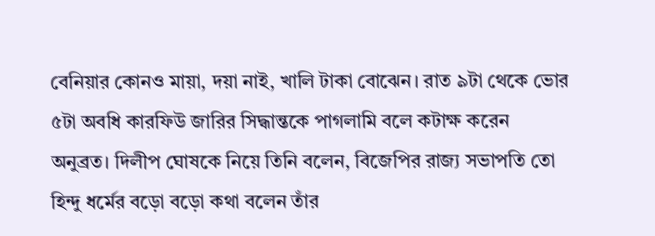বেনিয়ার কোনও মায়া, দয়া নাই, খালি টাকা বোঝেন। রাত ৯টা থেকে ভোর ৫টা অবধি কারফিউ জারির সিদ্ধান্তকে পাগলামি বলে কটাক্ষ করেন অনুব্রত। দিলীপ ঘোষকে নিয়ে তিনি বলেন, বিজেপির রাজ্য সভাপতি তো হিন্দু ধর্মের বড়ো বড়ো কথা বলেন তাঁর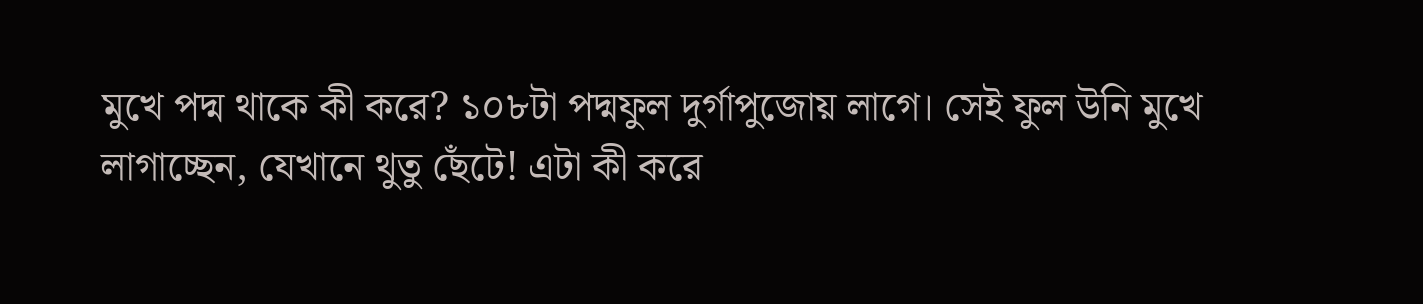মুখে পদ্ম থাকে কী করে? ১০৮টা পদ্মফুল দুর্গাপুজোয় লাগে। সেই ফুল উনি মুখে লাগাচ্ছেন, যেখানে থুতু ছেঁটে! এটা কী করে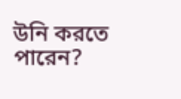উনি করতে পারেন?